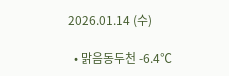2026.01.14 (수)

  • 맑음동두천 -6.4℃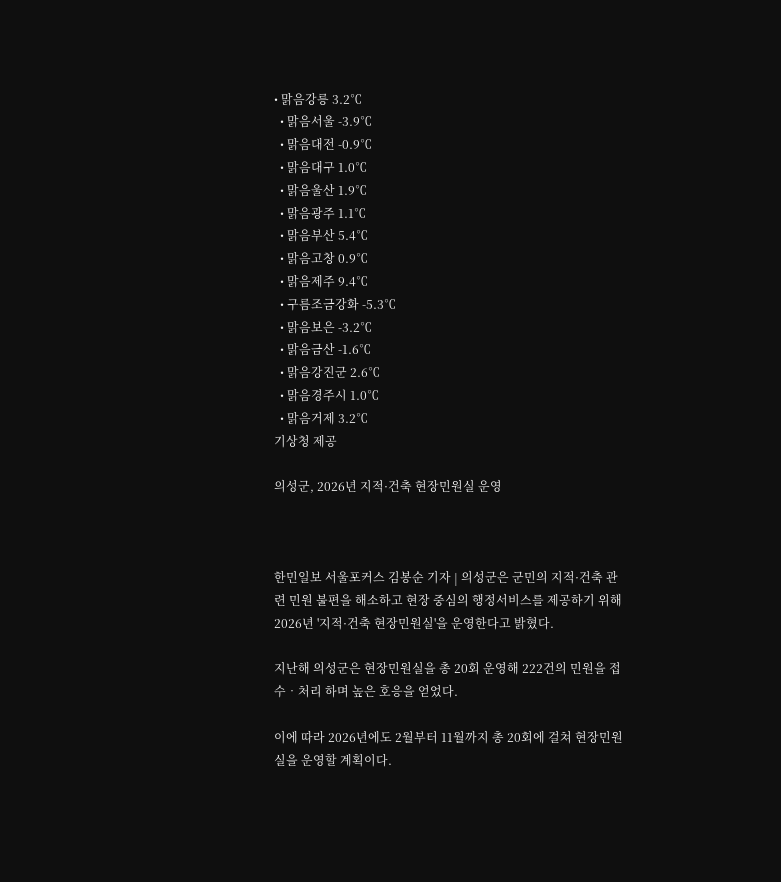• 맑음강릉 3.2℃
  • 맑음서울 -3.9℃
  • 맑음대전 -0.9℃
  • 맑음대구 1.0℃
  • 맑음울산 1.9℃
  • 맑음광주 1.1℃
  • 맑음부산 5.4℃
  • 맑음고창 0.9℃
  • 맑음제주 9.4℃
  • 구름조금강화 -5.3℃
  • 맑음보은 -3.2℃
  • 맑음금산 -1.6℃
  • 맑음강진군 2.6℃
  • 맑음경주시 1.0℃
  • 맑음거제 3.2℃
기상청 제공

의성군, 2026년 지적·건축 현장민원실 운영



한민일보 서울포커스 김봉순 기자 | 의성군은 군민의 지적·건축 관련 민원 불편을 해소하고 현장 중심의 행정서비스를 제공하기 위해 2026년 '지적·건축 현장민원실'을 운영한다고 밝혔다.

지난해 의성군은 현장민원실을 총 20회 운영해 222건의 민원을 접수‧처리 하며 높은 호응을 얻었다.

이에 따라 2026년에도 2월부터 11월까지 총 20회에 걸쳐 현장민원실을 운영할 계획이다.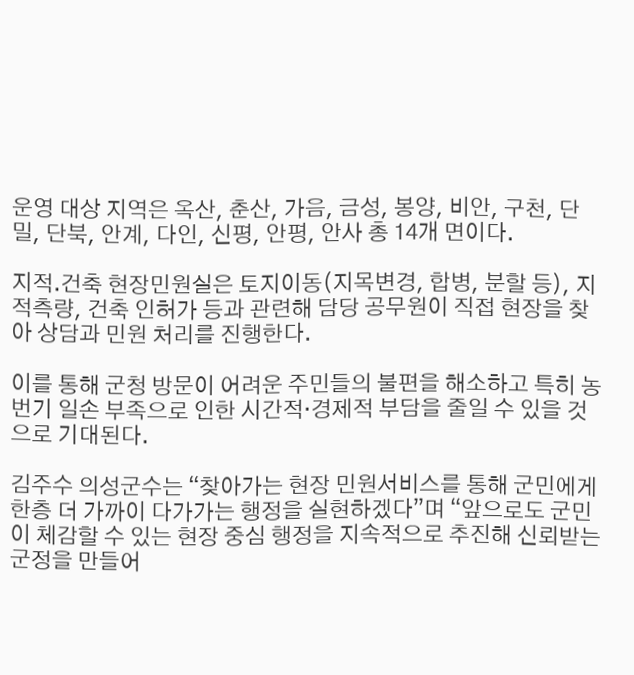운영 대상 지역은 옥산, 춘산, 가음, 금성, 봉양, 비안, 구천, 단밀, 단북, 안계, 다인, 신평, 안평, 안사 총 14개 면이다.

지적․건축 현장민원실은 토지이동(지목변경, 합병, 분할 등), 지적측량, 건축 인허가 등과 관련해 담당 공무원이 직접 현장을 찾아 상담과 민원 처리를 진행한다.

이를 통해 군청 방문이 어려운 주민들의 불편을 해소하고 특히 농번기 일손 부족으로 인한 시간적·경제적 부담을 줄일 수 있을 것으로 기대된다.

김주수 의성군수는 “찾아가는 현장 민원서비스를 통해 군민에게 한층 더 가까이 다가가는 행정을 실현하겠다”며 “앞으로도 군민이 체감할 수 있는 현장 중심 행정을 지속적으로 추진해 신뢰받는 군정을 만들어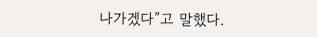나가겠다”고 말했다.